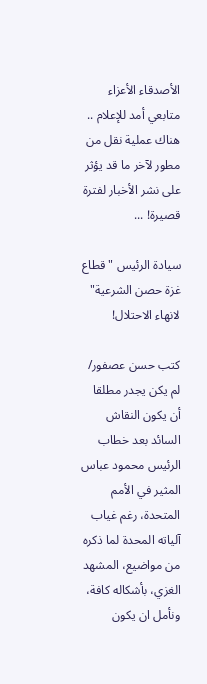الأصدقاء الأعزاء متابعي أمد للإعلام .. هناك عملية نقل من مطور لآخر ما قد يؤثر على نشر الأخبار لفترة قصيرة! ...

سيادة الرئيس "قطاع غزة حصن الشرعية" لانهاء الاحتلال!

كتب حسن عصفور/ لم يكن يجدر مطلقا أن يكون النقاش السائد بعد خطاب الرئيس محمود عباس المثير في الأمم المتحدة، رغم غياب آلياته المحدة لما ذكره من مواضيع، المشهد الغزي، بأشكاله كافة، ونأمل ان يكون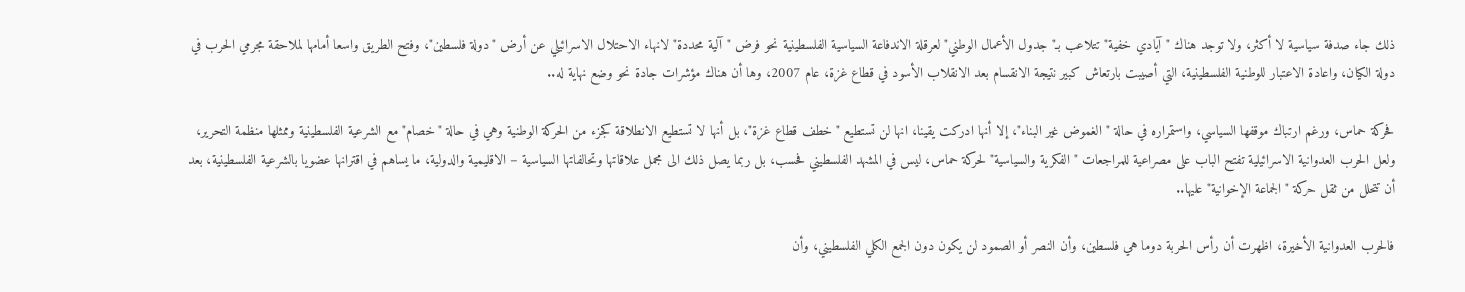ذلك جاء صدفة سياسية لا أكثر، ولا توجد هناك "آيادي خفية" تتلاعب بـ"جدول الأعمال الوطني" لعرقلة الاندفاعة السياسية الفلسطينية نحو فرض "آلية محددة" لانهاء الاحتلال الاسرائيلي عن أرض "دولة فلسطين"، وفتح الطريق واسعا أمامها لملاحقة مجرمي الحرب في دولة الكيان، واعادة الاعتبار للوطنية الفلسطينية، التي أصيبت بارتعاش كبير نتيجة الانقسام بعد الانقلاب الأسود في قطاع غزة، عام 2007، وها أن هناك مؤشرات جادة نحو وضع نهاية له..

فحركة حماس، ورغم ارتباك موقفها السياسي، واستمراره في حالة "الغموض غير البناء"، إلا أنها ادركت يقينا، انها لن تستطيع "خطف قطاع غزة"، بل أنها لا تستطيع الانطلاقة كجزء من الحركة الوطنية وهي في حالة "خصام" مع الشرعية الفلسطينية وممثلها منظمة التحرير، ولعل الحرب العدوانية الاسرائيلية تفتح الباب على مصراعية للمراجعات "الفكرية والسياسية" لحركة حماس، ليس في المشهد الفلسطيني فحسب، بل ربما يصل ذلك الى مجمل علاقاتها وتحالفاتها السياسية – الاقليمية والدولية، ما يساهم في اقترانها عضويا بالشرعية الفلسطينية، بعد أن تتحلل من ثقل حركة "الجماعة الإخوانية" عليها..

فالحرب العدوانية الأخيرة، اظهرت أن رأس الحربة دوما هي فلسطين، وأن النصر أو الصمود لن يكون دون الجمع الكلي الفلسطيني، وأن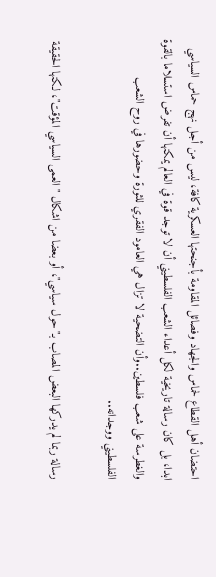احتضان أهل القطاع لحماس والجهاد وفصائل المقاومة بأجنحتها العسكرية كافة، ليس من أجل نهج حماس السياسي ابدا، بل كان رسالة تاريخية لكل أعداء الشعب الفلسطيني أن لا توجد قوة في العالم يمكنها أن تفرض استسلاما بالقوة والغطرسة على شعب فلسطين..وأن التضحية لا تزال هي العامود الفقري للثورة وحضورها في روح الشعب الفلسطيني ووجدانه..

رسالة ربما لم يدركها البعض المصاب بـ"حول سياسي"، أو بعضا من اشكال "العمى السياسي المؤقت"، لكنها الحقيقة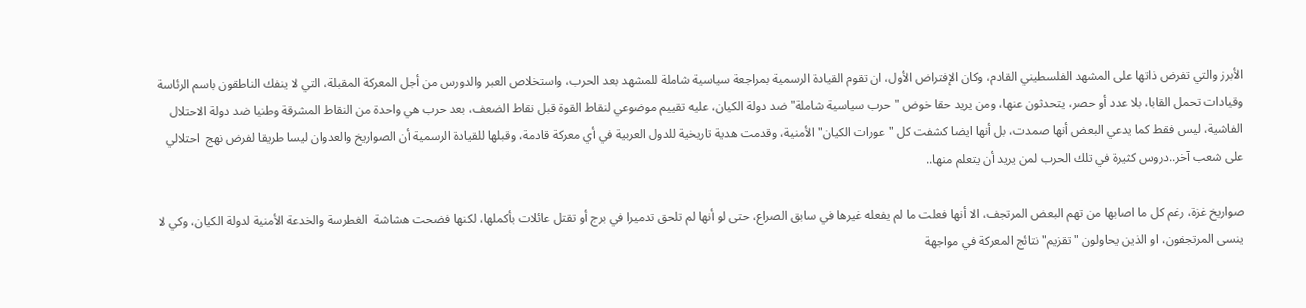الأبرز والتي تفرض ذاتها على المشهد الفلسطيني القادم، وكان الإفتراض الأول، ان تقوم القيادة الرسمية بمراجعة سياسية شاملة للمشهد بعد الحرب، واستخلاص العبر والدورس من أجل المعركة المقبلة، التي لا ينفك الناطقون باسم الرئاسة وقيادات تحمل القابا، بلا عدد أو حصر، يتحدثون عنها، ومن يريد حقا خوض "حرب سياسية شاملة" ضد دولة الكيان، عليه تقييم موضوعي لنقاط القوة قبل نقاط الضعف، بعد حرب هي واحدة من النقاط المشرقة وطنيا ضد دولة الاحتلال الفاشية، ليس فقط كما يدعي البعض أنها صمدت، بل أنها ايضا كشفت كل "عورات الكيان" الأمنية، وقدمت هدية تاريخية للدول العربية في أي معركة قادمة، وقبلها للقيادة الرسمية أن الصواريخ والعدوان ليسا طريقا لفرض نهج  احتلالي على شعب آخر..دروس كثيرة في تلك الحرب لمن يريد أن يتعلم منها..

صواريخ غزة، رغم كل ما اصابها من تهم البعض المرتجف، الا أنها فعلت ما لم يفعله غيرها في سابق الصراع، حتى لو أنها لم تلحق تدميرا في برج أو تقتل عائلات بأكملها، لكنها فضحت هشاشة  الغطرسة والخدعة الأمنية لدولة الكيان، وكي لا ينسى المرتجفون، او الذين يحاولون "تقزيم" نتائج المعركة في مواجهة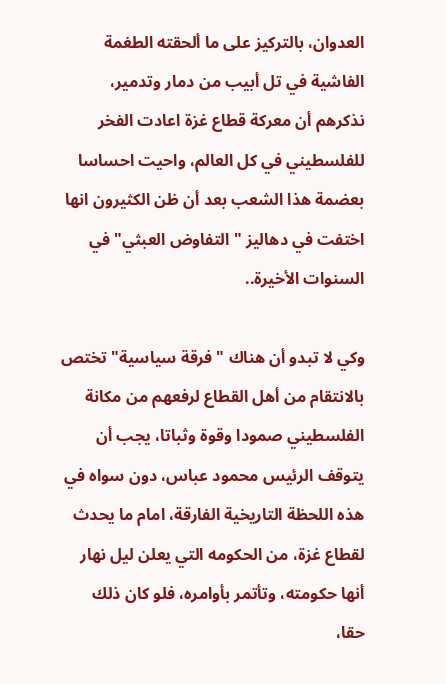العدوان، بالتركيز على ما ألحقته الطغمة الفاشية في تل أبيب من دمار وتدمير، نذكرهم أن معركة قطاع غزة اعادت الفخر للفلسطيني في كل العالم، واحيت احساسا بعضمة هذا الشعب بعد أن ظن الكثيرون انها اختفت في دهاليز "التفاوض العبثي" في السنوات الأخيرة..

وكي لا تبدو أن هناك "فرقة سياسية" تختص بالانتقام من أهل القطاع لرفعهم من مكانة الفلسطيني صمودا وقوة وثباتا، يجب أن يتوقف الرئيس محمود عباس، دون سواه في هذه اللحظة التاريخية الفارقة، امام ما يحدث لقطاع غزة، من الحكومه التي يعلن ليل نهار أنها حكومته، وتأتمر بأوامره، فلو كان ذلك حقا،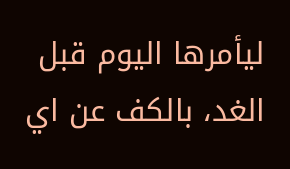ليأمرها اليوم قبل الغد، بالكف عن اي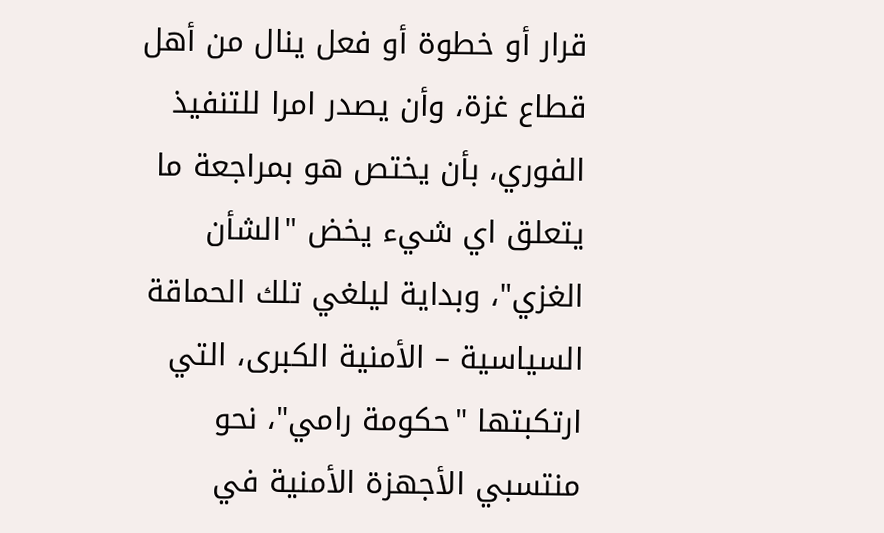قرار أو خطوة أو فعل ينال من أهل قطاع غزة، وأن يصدر امرا للتنفيذ الفوري، بأن يختص هو بمراجعة ما يتعلق اي شيء يخض "الشأن الغزي"، وبداية ليلغي تلك الحماقة السياسية – الأمنية الكبرى، التي ارتكبتها "حكومة رامي"، نحو منتسبي الأجهزة الأمنية في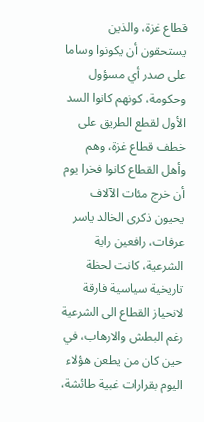قطاع غزة، والذين يستحقون أن يكونوا وساما على صدر أي مسؤول وحكومة، كونهم كانوا السد الأول لقطع الطريق على خطف قطاع غزة، وهم وأهل القطاع كانوا فخرا يوم أن خرج مئات الآلاف يحيون ذكرى الخالد ياسر عرفات، رافعين راية الشرعية، كانت لحظة تاريخية سياسية فارقة لانحياز القطاع الى الشرعية رغم البطش والارهاب، في حين كان من يطعن هؤلاء اليوم بقرارات غبية طائشة،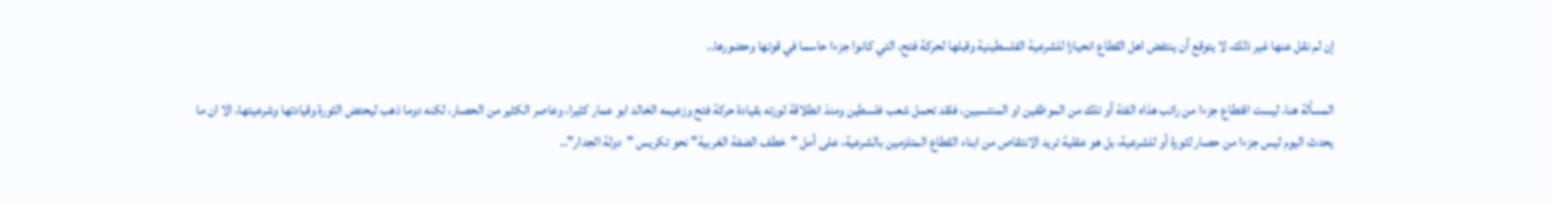إن لم نقل عنها غير ذلك، لا يتوقع أن ينتفض اهل القطاع انحيازا للشرعية الفلسطينية وقبلها لحركة فتح، التي كانوا جزءا حاسما في قوتها وحضورها..

المسألة هنا، ليست اقتطاع جزءا من راتب هذاه الفئة أو تلك من الموظفين او المنتسبين، فلقد تحمل شعب فلسطين ومنذ انطلاقة ثورته بقيادة حركة فتح وزعيمه الخالد ابو عمار كثيرا، وعاصر الكثير من الحصار، لكنه دوما ذهب ليحتض الثورة وقيادتها وشرعيتها، الا ان ما يحدث اليوم ليس جزءا من حصار لثورة أو للشرعية، بل هو عقلية تريد الانتقاص من ابناء القطاع المتلزمين بالشرعية، على أمل "خطف الضفة الغربية" نحو تكريس "دولة الجدار"..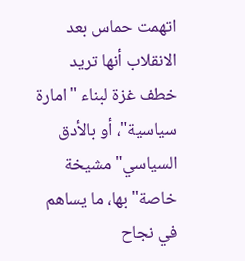اتهمت حماس بعد الانقلاب أنها تريد خطف غزة لبناء "امارة سياسية"، أو بالأدق السياسي" مشيخة خاصة" بها، ما يساهم في نجاح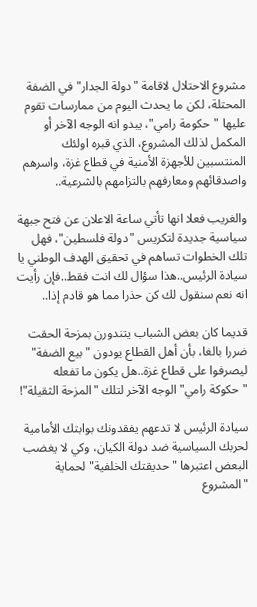مشروع الاحتلال لاقامة "دولة الجدار" في الضفة المحتلة، لكن ما يحدث اليوم من ممارسات تقوم عليها "حكومة رامي"، يبدو انه الوجه الآخر أو المكمل لذلك المشروع، الذي قبره اولئك المنتسبين للأجهزة الأمنية في قطاع غزة، واسرهم واصدقائهم ومعارفهم بالتزامهم بالشرعية..

والغريب فعلا انها تأتي ساعة الاعلان عن فتح جبهة سياسية جديدة لتكريس "دولة فلسطين"، فهل تلك الخطوات تساهم في تحقيق الهدف الوطني يا سيادة الرئيس..هذا سؤال لك انت فقط..فإن رأيت انه نعم سنقول لك كن حذرا مما هو قادم إذا..

قديما كان بعض الشباب يتندورن بمزحة الحقت ضررا بالغا، بأن أهل القطاع يودون "بيع الضفة" ليصرفوا على قطاع غزة..هل يكون ما تفعله "حكوكة رامي" الوجه الآخر لتلك "المزحة الثقيلة"!

سيادة الرئيس لا تدعهم يفقدونك بوابتك الأمامية لحربك السياسية ضد دولة الكيان، وكي لا يغضب البعض اعتبرها "حديقتك الخلفية" لحماية "المشروع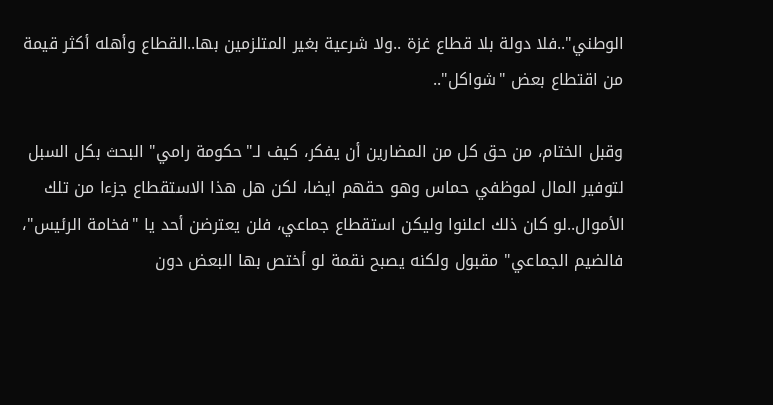الوطني"..فلا دولة بلا قطاع غزة ..ولا شرعية بغير المتلزمين بها..القطاع وأهله أكثر قيمة من اقتطاع بعض "شواكل"..

وقبل الختام، من حق كل من المضارين أن يفكر، كيف لـ"حكومة رامي" البحث بكل السبل لتوفير المال لموظفي حماس وهو حقهم ايضا، لكن هل هذا الاستقطاع جزءا من تلك الأموال..لو كان ذلك اعلنوا وليكن استقطاع جماعي، فلن يعترضن أحد يا "فخامة الرئيس"، فالضيم الجماعي" مقبول ولكنه يصبح نقمة لو أختص بها البعض دون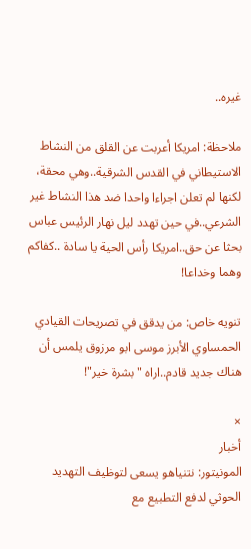غيره..

ملاحظة: امريكا أعربت عن القلق من النشاط الاستيطاني في القدس الشرقية..وهي محقة، لكنها لم تعلن اجراءا واحدا ضد هذا النشاط غير الشرعي..في حين تهدد ليل نهار الرئيس عباس بحثا عن حق..امريكا رأس الحية يا سادة ..كفاكم وهما وخداعا!

تنويه خاص: من يدقق في تصريحات القيادي الحمساوي الأبرز موسى ابو مرزوق يلمس أن هناك جديد قادم..اراه "بشرة خير"!

×
أخبار
المونيتور: نتنياهو يسعى لتوظيف التهديد الحوثي لدفع التطبيع مع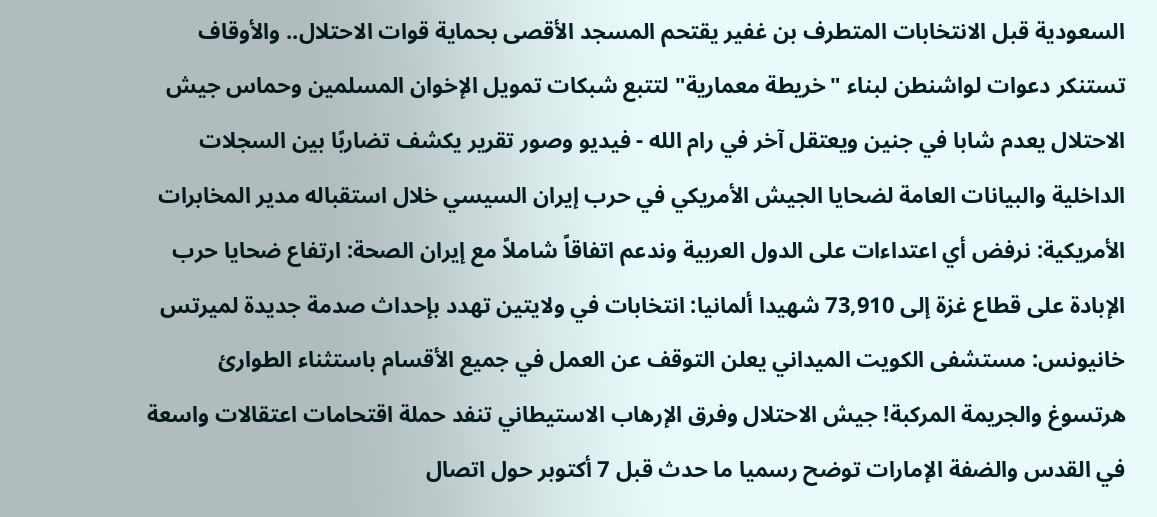السعودية قبل الانتخابات المتطرف بن غفير يقتحم المسجد الأقصى بحماية قوات الاحتلال.. والأوقاف تستنكر دعوات لواشنطن لبناء "خريطة معمارية" لتتبع شبكات تمويل الإخوان المسلمين وحماس جيش الاحتلال يعدم شابا في جنين ويعتقل آخر في رام الله - فيديو وصور تقرير يكشف تضاربًا بين السجلات الداخلية والبيانات العامة لضحايا الجيش الأمريكي في حرب إيران السيسي خلال استقباله مدير المخابرات الأمريكية: نرفض أي اعتداءات على الدول العربية وندعم اتفاقاً شاملاً مع إيران الصحة: ارتفاع ضحايا حرب الإبادة على قطاع غزة إلى 73,910 شهيدا ألمانيا: انتخابات في ولايتين تهدد بإحداث صدمة جديدة لميرتس خانيونس: مستشفى الكويت الميداني يعلن التوقف عن العمل في جميع الأقسام باستثناء الطوارئ هرتسوغ والجريمة المركبة! جيش الاحتلال وفرق الإرهاب الاستيطاني تنفد حملة اقتحامات اعتقالات واسعة في القدس والضفة الإمارات توضح رسميا ما حدث قبل 7 أكتوبر حول اتصال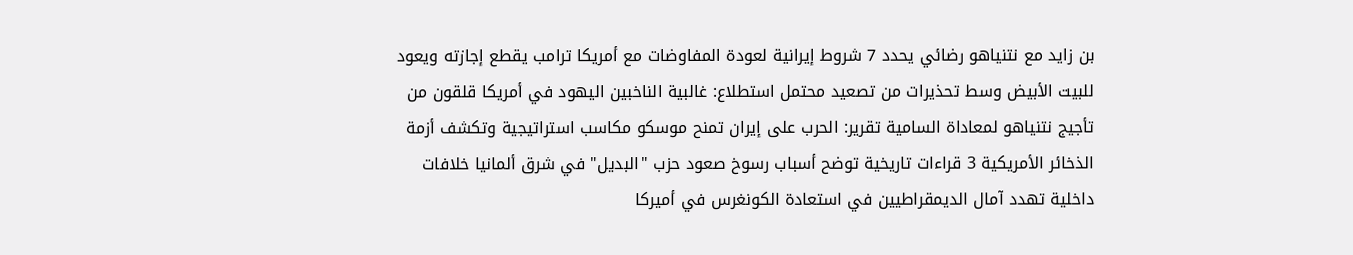بن زايد مع نتنياهو رضائي يحدد 7 شروط إيرانية لعودة المفاوضات مع أمريكا ترامب يقطع إجازته ويعود للبيت الأبيض وسط تحذيرات من تصعيد محتمل استطلاع: غالبية الناخبين اليهود في أمريكا قلقون من تأجيج نتنياهو لمعاداة السامية تقرير: الحرب على إيران تمنح موسكو مكاسب استراتيجية وتكشف أزمة الذخائر الأمريكية 3 قراءات تاريخية توضح أسباب رسوخ صعود حزب "البديل" في شرق ألمانيا خلافات داخلية تهدد آمال الديمقراطيين في استعادة الكونغرس في أميركا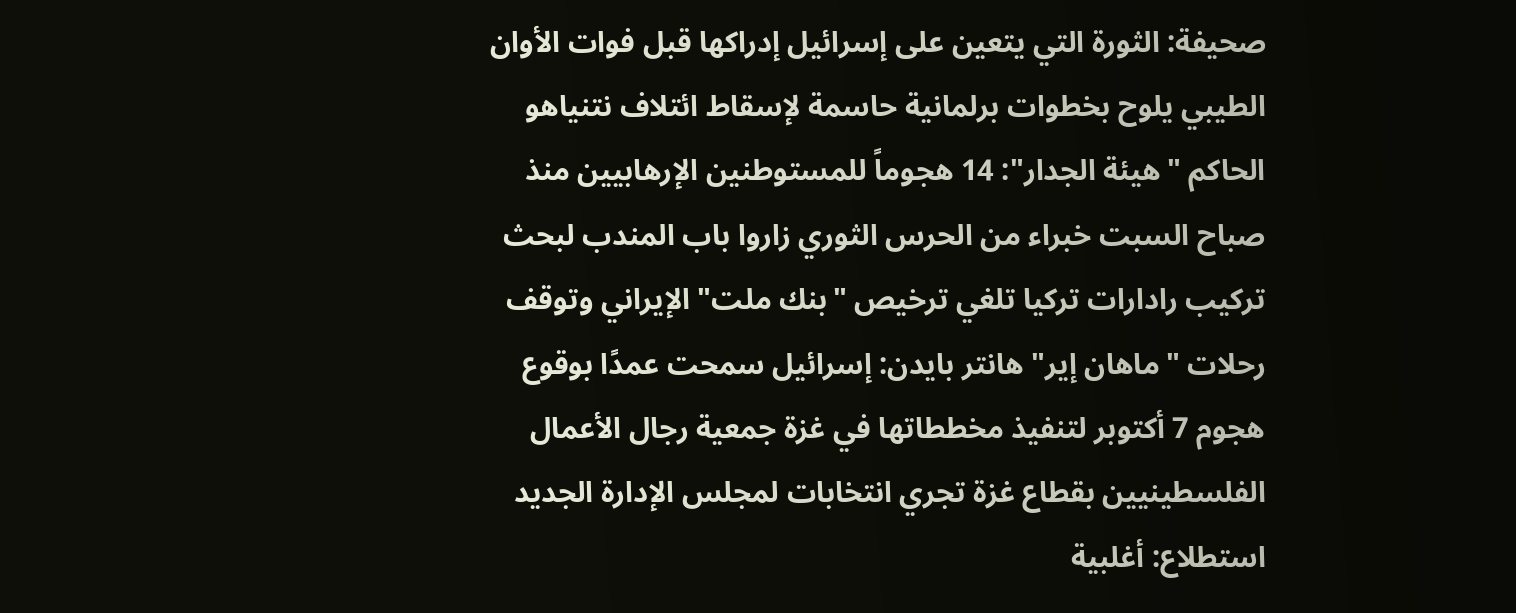صحيفة: الثورة التي يتعين على إسرائيل إدراكها قبل فوات الأوان الطيبي يلوح بخطوات برلمانية حاسمة لإسقاط ائتلاف نتنياهو الحاكم "هيئة الجدار": 14 هجوماً للمستوطنين الإرهابيين منذ صباح السبت خبراء من الحرس الثوري زاروا باب المندب لبحث تركيب رادارات تركيا تلغي ترخيص "بنك ملت" الإيراني وتوقف رحلات "ماهان إير" هانتر بايدن: إسرائيل سمحت عمدًا بوقوع هجوم 7 أكتوبر لتنفيذ مخططاتها في غزة جمعية رجال الأعمال الفلسطينيين بقطاع غزة تجري انتخابات لمجلس الإدارة الجديد استطلاع: أغلبية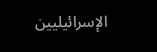الإسرائيليين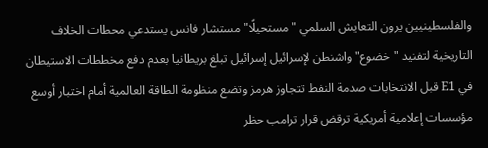والفلسطينيين يرون التعايش السلمي "مستحيلًا" مستشار فانس يستدعي محطات الخلاف التاريخية لتفنيد "خضوع" واشنطن لإسرائيل إسرائيل تبلغ بريطانيا بعدم دفع مخططات الاستيطان في E1 قبل الانتخابات صدمة النفط تتجاوز هرمز وتضع منظومة الطاقة العالمية أمام اختبار أوسع مؤسسات إعلامية أمريكية ترقض قرار ترامب حظر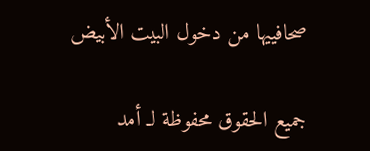صحافييها من دخول البيت الأبيض

جميع الحقوق محفوظة لـ أمد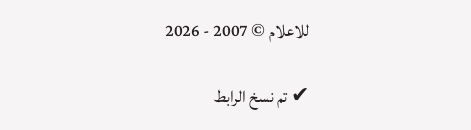للاعلام © 2007 - 2026

✔ تم نسخ الرابط